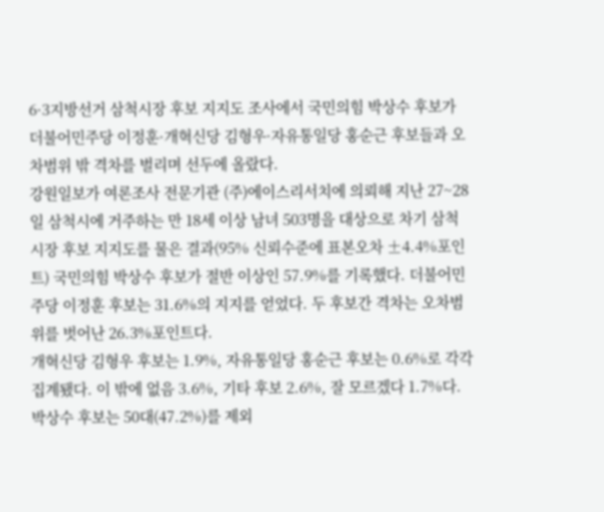6·3지방선거 삼척시장 후보 지지도 조사에서 국민의힘 박상수 후보가 더불어민주당 이정훈·개혁신당 김형우·자유통일당 홍순근 후보들과 오차범위 밖 격차를 벌리며 선두에 올랐다.
강원일보가 여론조사 전문기관 (주)에이스리서치에 의뢰해 지난 27~28일 삼척시에 거주하는 만 18세 이상 남녀 503명을 대상으로 차기 삼척시장 후보 지지도를 물은 결과(95% 신뢰수준에 표본오차 ±4.4%포인트) 국민의힘 박상수 후보가 절반 이상인 57.9%를 기록했다. 더불어민주당 이정훈 후보는 31.6%의 지지를 얻었다. 두 후보간 격차는 오차범위를 벗어난 26.3%포인트다.
개혁신당 김형우 후보는 1.9%, 자유통일당 홍순근 후보는 0.6%로 각각 집계됐다. 이 밖에 없음 3.6%, 기타 후보 2.6%, 잘 모르겠다 1.7%다.
박상수 후보는 50대(47.2%)를 제외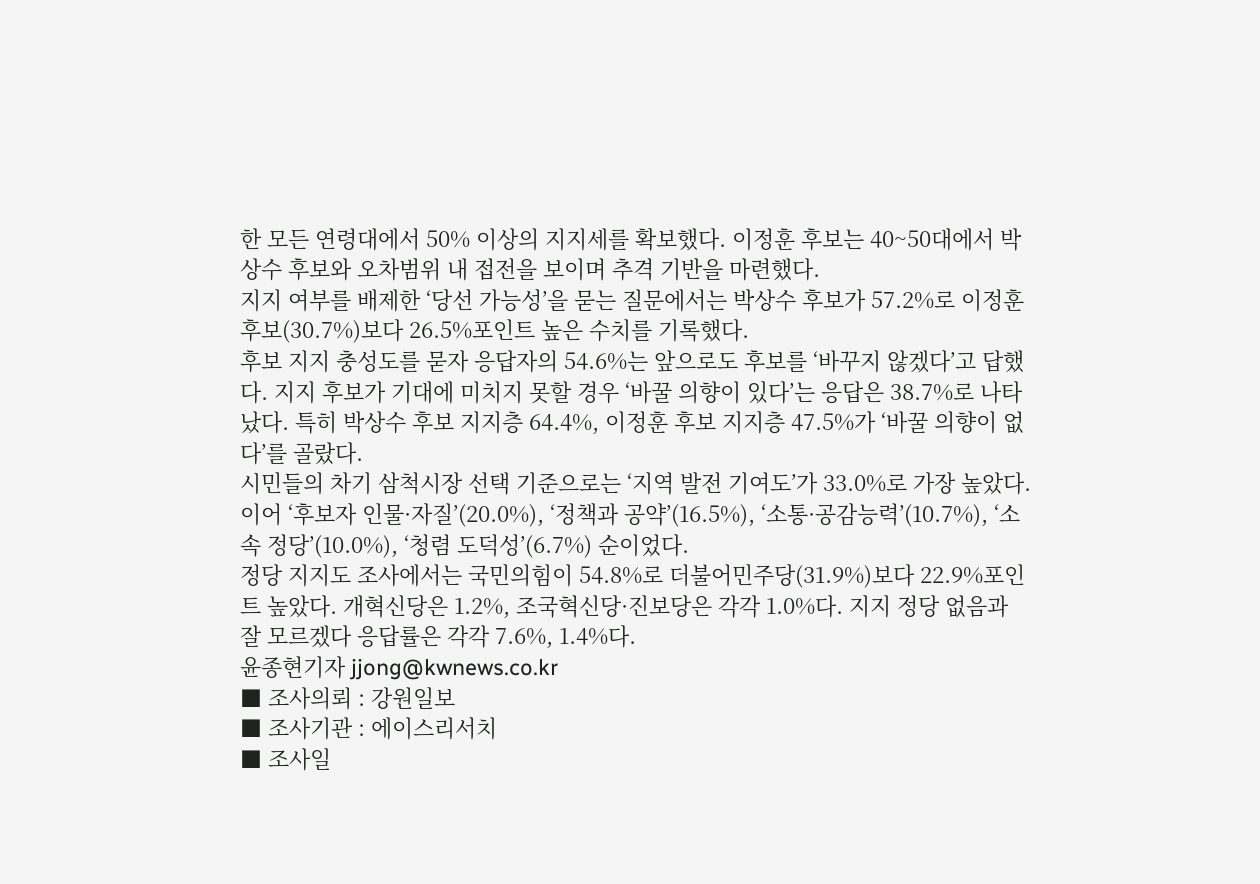한 모든 연령대에서 50% 이상의 지지세를 확보했다. 이정훈 후보는 40~50대에서 박상수 후보와 오차범위 내 접전을 보이며 추격 기반을 마련했다.
지지 여부를 배제한 ‘당선 가능성’을 묻는 질문에서는 박상수 후보가 57.2%로 이정훈 후보(30.7%)보다 26.5%포인트 높은 수치를 기록했다.
후보 지지 충성도를 묻자 응답자의 54.6%는 앞으로도 후보를 ‘바꾸지 않겠다’고 답했다. 지지 후보가 기대에 미치지 못할 경우 ‘바꿀 의향이 있다’는 응답은 38.7%로 나타났다. 특히 박상수 후보 지지층 64.4%, 이정훈 후보 지지층 47.5%가 ‘바꿀 의향이 없다’를 골랐다.
시민들의 차기 삼척시장 선택 기준으로는 ‘지역 발전 기여도’가 33.0%로 가장 높았다. 이어 ‘후보자 인물·자질’(20.0%), ‘정책과 공약’(16.5%), ‘소통·공감능력’(10.7%), ‘소속 정당’(10.0%), ‘청렴 도덕성’(6.7%) 순이었다.
정당 지지도 조사에서는 국민의힘이 54.8%로 더불어민주당(31.9%)보다 22.9%포인트 높았다. 개혁신당은 1.2%, 조국혁신당·진보당은 각각 1.0%다. 지지 정당 없음과 잘 모르겠다 응답률은 각각 7.6%, 1.4%다.
윤종현기자 jjong@kwnews.co.kr
■ 조사의뢰 : 강원일보
■ 조사기관 : 에이스리서치
■ 조사일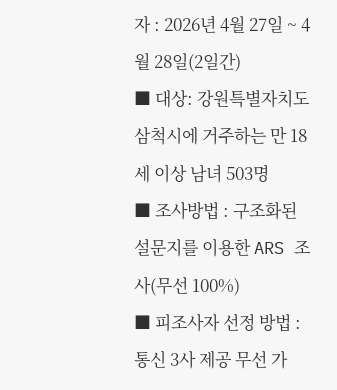자 : 2026년 4월 27일 ~ 4월 28일(2일간)
■ 대상: 강원특별자치도 삼척시에 거주하는 만 18세 이상 남녀 503명
■ 조사방법 : 구조화된 설문지를 이용한 ARS 조사(무선 100%)
■ 피조사자 선정 방법 : 통신 3사 제공 무선 가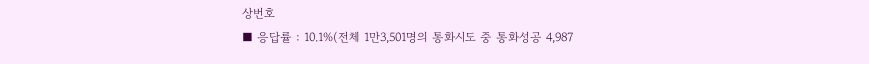상번호
■ 응답률 : 10.1%(전체 1만3,501명의 통화시도 중 통화성공 4,987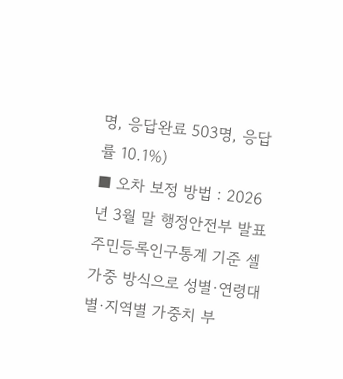명, 응답완료 503명, 응답률 10.1%)
■ 오차 보정 방법 : 2026년 3월 말 행정안전부 발표 주민등록인구통계 기준 셀가중 방식으로 성별·연령대별·지역별 가중치 부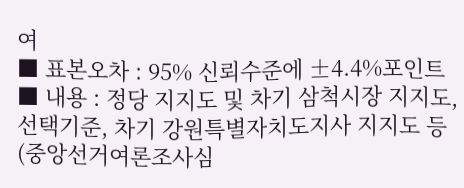여
■ 표본오차 : 95% 신뢰수준에 ±4.4%포인트
■ 내용 : 정당 지지도 및 차기 삼척시장 지지도, 선택기준, 차기 강원특별자치도지사 지지도 등(중앙선거여론조사심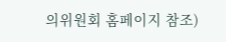의위원회 홈페이지 참조)